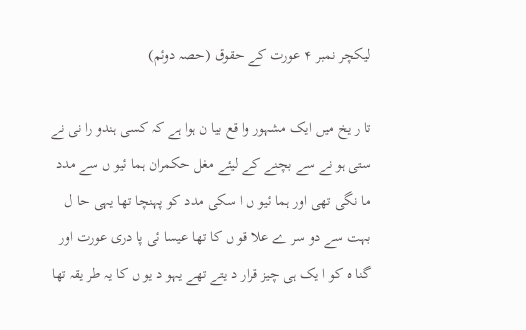لیکچر نمبر ۴ عورت کے حقوق (حصہ دوئم)

تا ر یخ میں ایک مشہور وا قع بیا ن ہوا ہے کہ کسی ہندو را نی نے ستی ہو نے سے بچنے کے لیئے مغل حکمران ہما ئیو ں سے مدد ما نگی تھی اور ہما ئیو ں ا سکی مدد کو پہنچا تھا یہی حا ل بہت سے دو سر ے علا قو ں کا تھا عیسا ئی پا دری عورت اور گنا ہ کو ا یک ہی چیز قرار د یتے تھے یہو د یو ں کا یہ طر یقہ تھا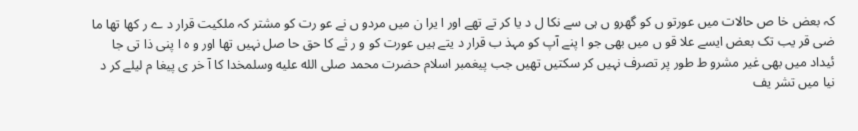کہ بعض خا ص حالات میں عورتو ں کو گھرو ں ہی سے نکا ل د یا کر تے تھے اور ا یرا ن میں مردو ں نے عو رت کو مشتر کہ ملکیت قرار د ے ر کھا تھا ما ضی قر یب تک بعض ایسے علا قو ں میں بھی جو ا پنے آپ کو مہذ ب قرار د یتے ہیں عورت کو و ر ثے کا حق حا صل نہیں تھا اور و ہ ا پنی ذا تی جا ئیداد میں بھی غیر مشرو ط طور پر تصرف نہیں کر سکتیں تھیں جب پیغمبر اسلام حضرت محمد صلى الله عليه وسلمخدا کا آ خر ی پیغا م لیلے کر د نیا میں تشر یف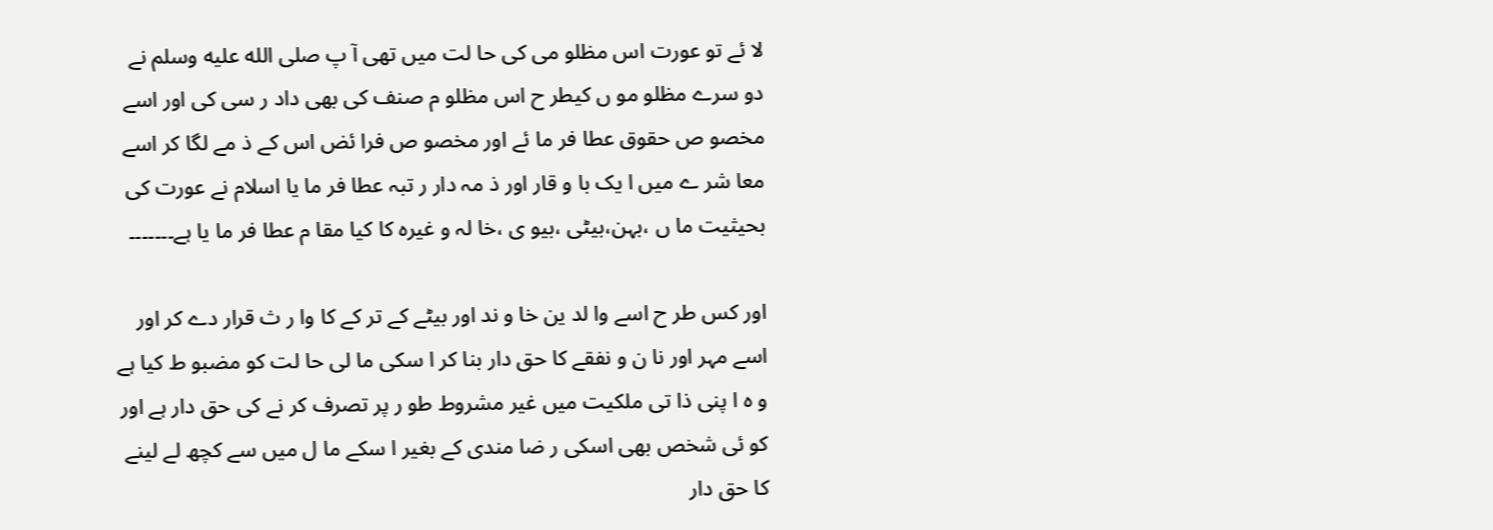لا ئے تو عورت اس مظلو می کی حا لت میں تھی آ پ صلى الله عليه وسلم نے دو سرے مظلو مو ں کیطر ح اس مظلو م صنف کی بھی داد ر سی کی اور اسے مخصو ص حقوق عطا فر ما ئے اور مخصو ص فرا ئض اس کے ذ مے لگا کر اسے معا شر ے میں ا یک با و قار اور ذ مہ دار ر تبہ عطا فر ما یا اسلام نے عورت کی بحیثیت ما ں ،بہن،بیٹی ،بیو ی ،خا لہ و غیرہ کا کیا مقا م عطا فر ما یا ہے۔۔۔۔۔۔۔

اور کس طر ح اسے وا لد ین خا و ند اور بیٹے کے تر کے کا وا ر ث قرار دے کر اور اسے مہر اور نا ن و نفقے کا حق دار بنا کر ا سکی ما لی حا لت کو مضبو ط کیا ہے و ہ ا پنی ذا تی ملکیت میں غیر مشروط طو ر پر تصرف کر نے کی حق دار ہے اور کو ئی شخص بھی اسکی ر ضا مندی کے بغیر ا سکے ما ل میں سے کچھ لے لینے کا حق دار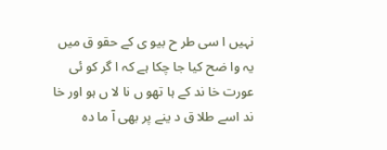نہیں ا سی طر ح بیو ی کے حقو ق میں یہ وا ضح کیا جا چکا ہے کہ ا گر کو ئی عورت خا ند کے ہا تھو ں نا لا ں ہو اور خا ند اسے طلا ق د ینے پر بھی آ ما دہ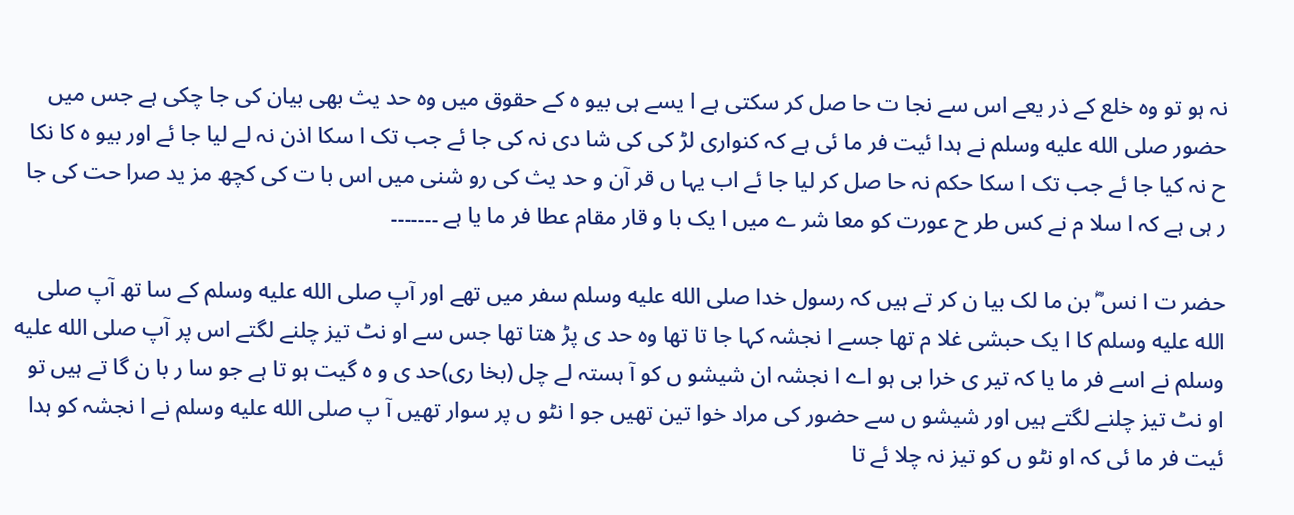نہ ہو تو وہ خلع کے ذر یعے اس سے نجا ت حا صل کر سکتی ہے ا یسے ہی بیو ہ کے حقوق میں وہ حد یث بھی بیان کی جا چکی ہے جس میں حضور صلى الله عليه وسلم نے ہدا ئیت فر ما ئی ہے کہ کنواری لڑ کی کی شا دی نہ کی جا ئے جب تک ا سکا اذن نہ لے لیا جا ئے اور بیو ہ کا نکا ح نہ کیا جا ئے جب تک ا سکا حکم نہ حا صل کر لیا جا ئے اب یہا ں قر آن و حد یث کی رو شنی میں اس با ت کی کچھ مز ید صرا حت کی جا ر ہی ہے کہ ا سلا م نے کس طر ح عورت کو معا شر ے میں ا یک با و قار مقام عطا فر ما یا ہے ۔۔۔۔۔۔۔

حضر ت ا نس ؓ بن ما لک بیا ن کر تے ہیں کہ رسول خدا صلى الله عليه وسلم سفر میں تھے اور آپ صلى الله عليه وسلم کے سا تھ آپ صلى الله عليه وسلم کا ا یک حبشی غلا م تھا جسے ا نجشہ کہا جا تا تھا وہ حد ی پڑ ھتا تھا جس سے او نٹ تیز چلنے لگتے اس پر آپ صلى الله عليه وسلم نے اسے فر ما یا کہ تیر ی خرا بی ہو اے ا نجشہ ان شیشو ں کو آ ہستہ لے چل (بخا ری)حد ی و ہ گیت ہو تا ہے جو سا ر با ن گا تے ہیں تو او نٹ تیز چلنے لگتے ہیں اور شیشو ں سے حضور کی مراد خوا تین تھیں جو ا نٹو ں پر سوار تھیں آ پ صلى الله عليه وسلم نے ا نجشہ کو ہدا ئیت فر ما ئی کہ او نٹو ں کو تیز نہ چلا ئے تا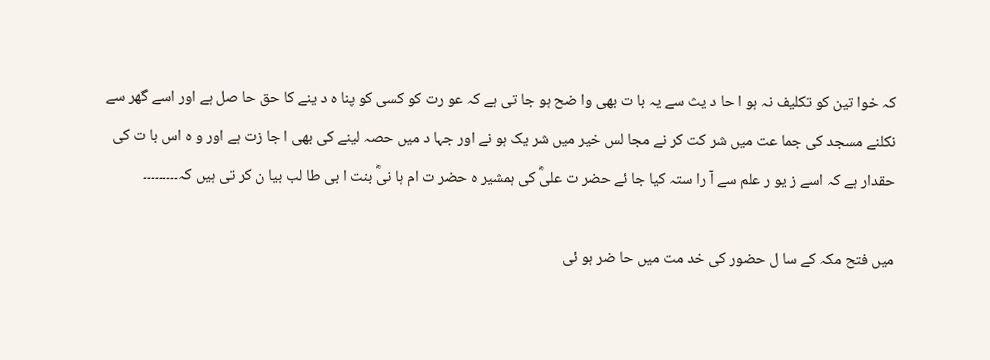کہ خوا تین کو تکلیف نہ ہو ا حا د یث سے یہ با ت بھی وا ضح ہو جا تی ہے کہ عو رت کو کسی کو پنا ہ د ینے کا حق حا صل ہے اور اسے گھر سے نکلنے مسجد کی جما عت میں شر کت کر نے مجا لس خیر میں شر یک ہو نے اور جہا د میں حصہ لینے کی بھی ا جا زت ہے اور و ہ اس با ت کی حقدار ہے کہ اسے ز یو ر علم سے آ را ستہ کیا جا ئے حضر ت علیؓ کی ہمشیر ہ حضر ت ام ہا نیؓ بنت ا بی طا لب بیا ن کر تی ہیں کہ۔۔۔۔۔۔۔۔۔

میں فتح مکہ کے سا ل حضور کی خد مت میں حا ضر ہو ئی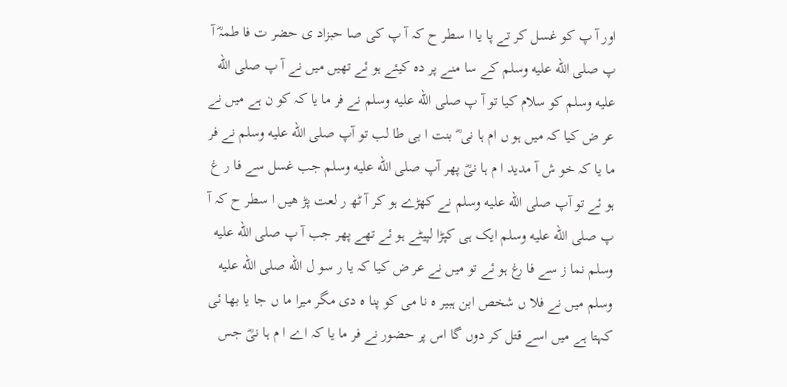اور آ پ کو غسل کر تے پا یا ا سطر ح کہ آ پ کی صا حبزاد ی حضر ت فا طمہؓ آ پ صلى الله عليه وسلم کے سا منے پر دہ کیئے ہو ئے تھیں میں نے آ پ صلى الله عليه وسلم کو سلام کیا تو آ پ صلى الله عليه وسلم نے فر ما یا کہ کو ن ہے میں نے عر ض کیا کہ میں ہو ں ام ہا نی ؓ بنت ا بی طا لب تو آپ صلى الله عليه وسلم نے فر ما یا کہ خو ش آ مدید ا م ہا نیؓ پھر آپ صلى الله عليه وسلم جب غسل سے فا ر غ ہو ئے تو آپ صلى الله عليه وسلم نے کھڑے ہو کر آ ٹھ ر لعت پڑ ھیں ا سطر ح کہ آ پ صلى الله عليه وسلم ایک ہی کپڑا لپیٹے ہو ئے تھے پھر جب آ پ صلى الله عليه وسلم نما ز سے فا رغ ہو ئے تو میں نے عر ض کیا کہ یا ر سو ل الله صلى الله عليه وسلم میں نے فلا ں شخص ابن ہبیر ہ نا می کو پنا ہ دی مگر میرا ما ں جا یا بھا ئی کہتا ہے میں اسے قتل کر دوں گا اس پر حضور نے فر ما یا کہ اے ا م ہا نیؓ جس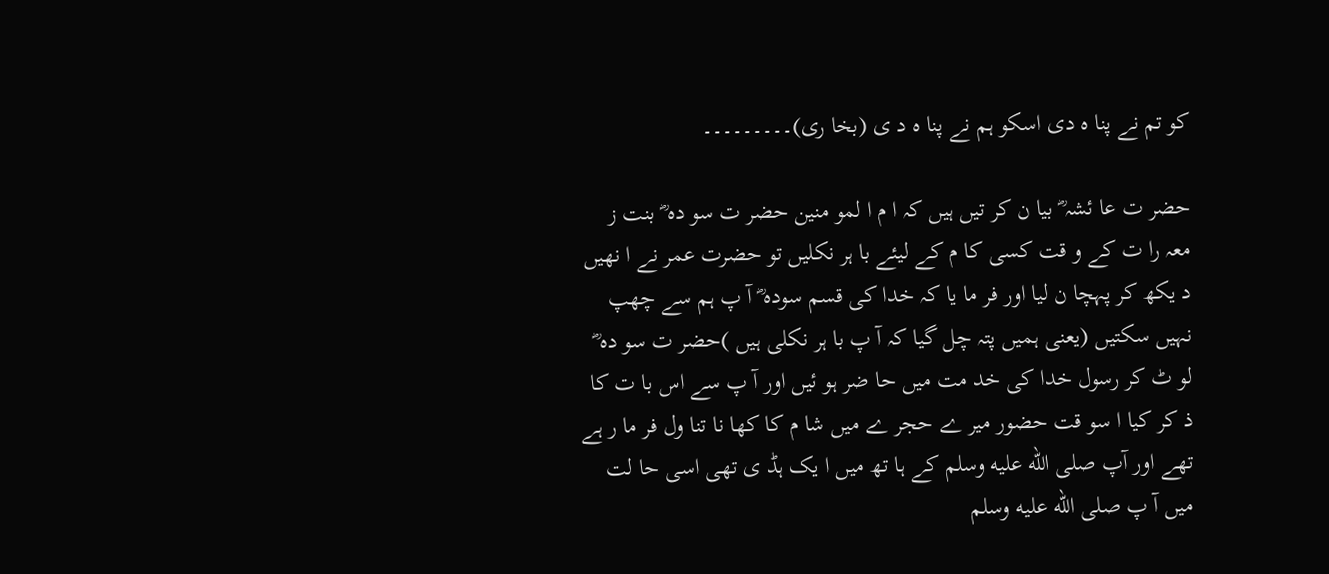کو تم نے پنا ہ دی اسکو ہم نے پنا ہ د ی (بخا ری)۔۔۔۔۔۔۔۔۔

حضر ت عا ئشہ ؓ بیا ن کر تیں ہیں کہ ا م ا لمو منین حضر ت سو دہ ؓ بنت ز معہ را ت کے و قت کسی کا م کے لیئے با ہر نکلیں تو حضرت عمر نے ا نھیں د یکھ کر پہچا ن لیا اور فر ما یا کہ خدا کی قسم سودہ ؓ آ پ ہم سے چھپ نہیں سکتیں (یعنی ہمیں پتہ چل گیا کہ آ پ با ہر نکلی ہیں )حضر ت سو دہ ؓ لو ٹ کر رسول خدا کی خد مت میں حا ضر ہو ئیں اور آ پ سے اس با ت کا ذ کر کیا ا سو قت حضور میر ے حجر ے میں شا م کا کھا نا تنا ول فر ما ر ہے تھے اور آپ صلى الله عليه وسلم کے ہا تھ میں ا یک ہڈ ی تھی اسی حا لت میں آ پ صلى الله عليه وسلم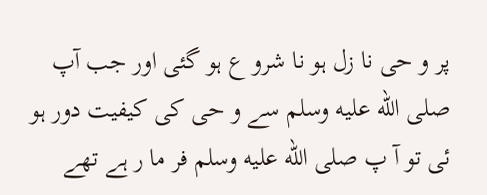پر و حی نا زل ہو نا شرو ع ہو گئی اور جب آپ صلى الله عليه وسلم سے و حی کی کیفیت دور ہو ئی تو آ پ صلى الله عليه وسلم فر ما ر ہے تھے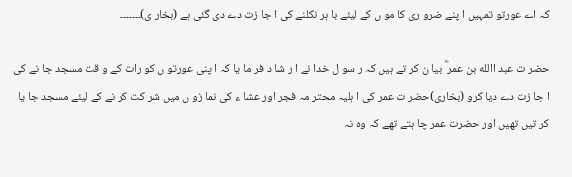کہ اے عورتو تمہیں ا پنے ضرو ری کا مو ں کے لیئے با ہر نکلنے کی ا جا زت دے دی گئی ہے (بخار ی)۔۔۔۔۔۔۔

حضر ت عبد االله بن عمر ؓ بیا ن کر تے ہیں کہ ر سو ل خدا نے ا ر شا د فر ما یا کہ ا پنی عورتو ں کو رات کے و قت مسجد جا نے کی ا جا زت دے دیا کرو (بخاری)حضر ت عمر کی ا ہلیہ محتر مہ فجر اور عشا ء کی نما زو ں میں شر کت کر نے کے لیئے مسجد جا یا کر تیں تھیں اور حضرت عمر چا ہتے تھے کہ وہ نہ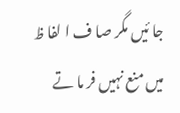جا ئیں مگر صا ف ا لفا ظ میں منع نہیں فر ما تے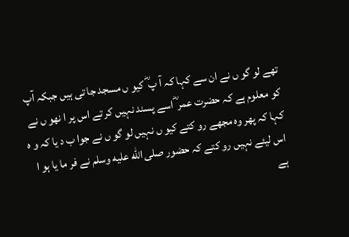تھے لو گو ں نے ان سے کہا کہ آ پ ؓ کیو ں مسجد جا تی ہیں جبکہ آپ کو معلوم ہے کہ حضرت عمر ؓ اسے پسند نہیں کر تے اس پر ا نھو ں نے کہا کہ پھر وہ مجھے رو کتے کیو ں نہیں لو گو ں نے جوا ب د یا کہ و ہ اس لیئے نہیں رو کتے کہ حضور صلى الله عليه وسلم نے فر ما یا ہو ا ہے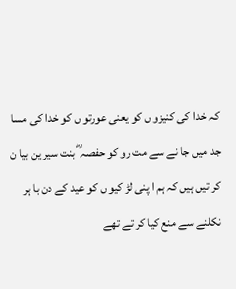کہ خدا کی کنیزو ں کو یعنی عورتو ں کو خدا کی مسا جد میں جا نے سے مت رو کو حفصہ ؓ بنت سیر ین بیا ن کر تیں ہیں کہ ہم ا پنی لڑ کیو ں کو عید کے دن با ہر نکلنے سے منع کیا کر تے تھے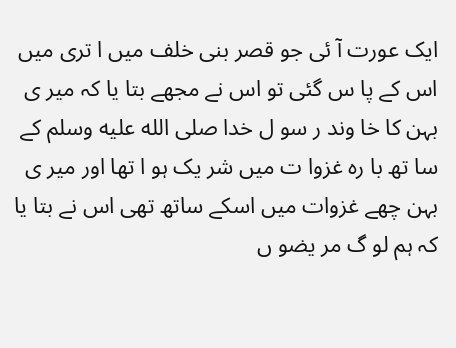ایک عورت آ ئی جو قصر بنی خلف میں ا تری میں اس کے پا س گئی تو اس نے مجھے بتا یا کہ میر ی بہن کا خا وند ر سو ل خدا صلى الله عليه وسلم کے سا تھ با رہ غزوا ت میں شر یک ہو ا تھا اور میر ی بہن چھے غزوات میں اسکے ساتھ تھی اس نے بتا یا کہ ہم لو گ مر یضو ں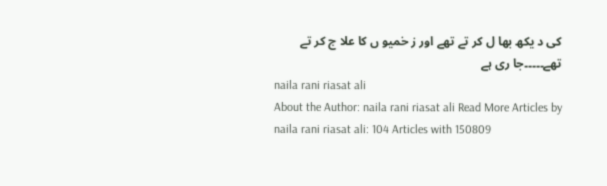کی د یکھ بھا ل کر تے تھے اور ز خمیو ں کا علا ج کر تے تھے۔۔۔۔۔جا ری ہے
naila rani riasat ali
About the Author: naila rani riasat ali Read More Articles by naila rani riasat ali: 104 Articles with 150809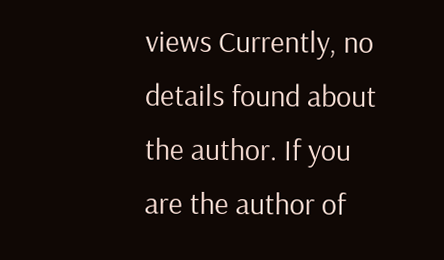views Currently, no details found about the author. If you are the author of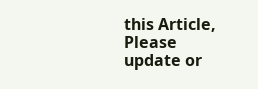this Article, Please update or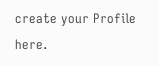create your Profile here.